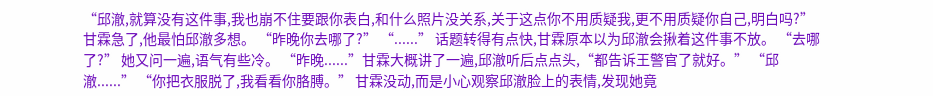“邱澈,就算没有这件事,我也崩不住要跟你表白,和什么照片没关系,关于这点你不用质疑我,更不用质疑你自己,明白吗?” 甘霖急了,他最怕邱澈多想。 “昨晚你去哪了?” “......” 话题转得有点快,甘霖原本以为邱澈会揪着这件事不放。 “去哪了?” 她又问一遍,语气有些冷。 “昨晚......”甘霖大概讲了一遍,邱澈听后点点头,“都告诉王警官了就好。” “邱澈......” “你把衣服脱了,我看看你胳膊。” 甘霖没动,而是小心观察邱澈脸上的表情,发现她竟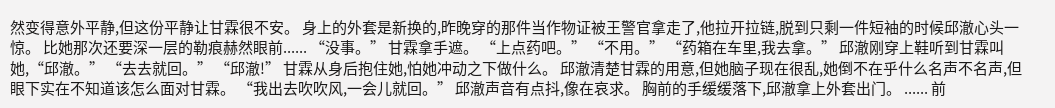然变得意外平静,但这份平静让甘霖很不安。 身上的外套是新换的,昨晚穿的那件当作物证被王警官拿走了,他拉开拉链,脱到只剩一件短袖的时候邱澈心头一惊。 比她那次还要深一层的勒痕赫然眼前...... “没事。” 甘霖拿手遮。 “上点药吧。” “不用。” “药箱在车里,我去拿。” 邱澈刚穿上鞋听到甘霖叫她,“邱澈。” “去去就回。” “邱澈!” 甘霖从身后抱住她,怕她冲动之下做什么。 邱澈清楚甘霖的用意,但她脑子现在很乱,她倒不在乎什么名声不名声,但眼下实在不知道该怎么面对甘霖。 “我出去吹吹风,一会儿就回。” 邱澈声音有点抖,像在哀求。 胸前的手缓缓落下,邱澈拿上外套出门。 ...... 前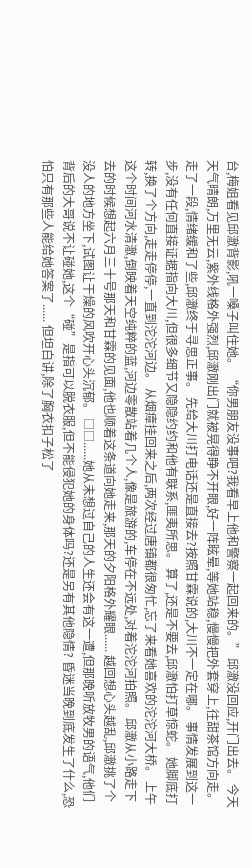台,梅姐看见邱澈背影,吼一嗓子叫住她。 “你男朋友没事吧?我看早上他和警察一起回来的。” 邱澈没回应,开门出去。 今天天气晴朗,万里无云,紫外线格外强烈,邱澈刚出门就被晃得睁不开眼,好一阵眩晕,等她站稳,慢慢把外套穿上,往甜茶馆方向走。 走了一段,情绪缓和了些,邱澈终于寻思正事。 先给大川打电话还是直接去?按照甘霖说的,大川不一定在哪。 事情发展到这一步,没有任何直接证据指向大川,但很多细节又隐隐约约和他有联系,匪夷所思。 算了,还是不要去,邱澈怕打草惊蛇。 她脚底打转,换了个方向,走走停停,一直到沱沱河边。 从烟瘴挂回来之后,两次经过唐镇都很匆忙,忘了来看她喜欢的沱沱河大桥。 上午这个时间河水清澈,倒映着天空纯粹的蓝,河边零散站着几个人,像是旅游的,车停在不远处,对着沱沱河拍照。 邱澈从小路走下去的时候想起六月三十号那天和甘霖的见面,他也顺着这条道向她走来,那天的夕阳格外耀眼...... 越回想心头越乱,邱澈挑了个没人的地方坐下,试图让干燥的风吹开心头沉郁。 □□......她从未想过自己的人生还会有这一遭,但那晚听放牧男的语气,他们背后的大哥说不让碰她,这个“碰”是指可以脱衣服,但不能侵犯她的身体吗?还是另有其他隐情? 昏迷当晚到底发生了什么,恐怕只有那些人能给她答案了...... 但坦白讲,除了胸衣扣子松了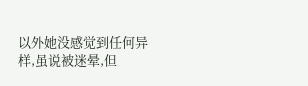以外她没感觉到任何异样,虽说被迷晕,但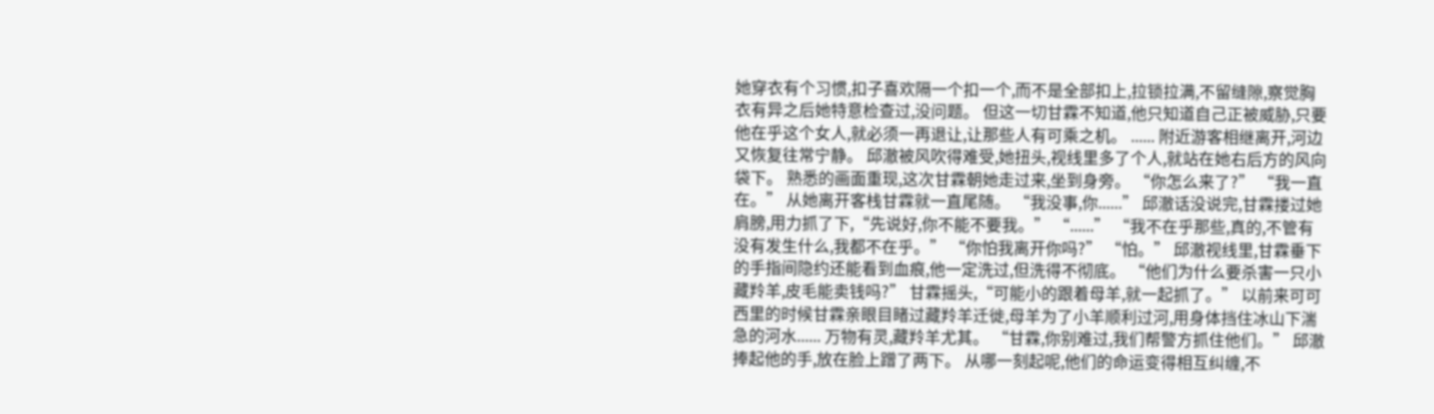她穿衣有个习惯,扣子喜欢隔一个扣一个,而不是全部扣上,拉锁拉满,不留缝隙,察觉胸衣有异之后她特意检查过,没问题。 但这一切甘霖不知道,他只知道自己正被威胁,只要他在乎这个女人,就必须一再退让,让那些人有可乘之机。 ...... 附近游客相继离开,河边又恢复往常宁静。 邱澈被风吹得难受,她扭头,视线里多了个人,就站在她右后方的风向袋下。 熟悉的画面重现,这次甘霖朝她走过来,坐到身旁。 “你怎么来了?” “我一直在。” 从她离开客栈甘霖就一直尾随。 “我没事,你......” 邱澈话没说完,甘霖搂过她肩膀,用力抓了下,“先说好,你不能不要我。” “......” “我不在乎那些,真的,不管有没有发生什么,我都不在乎。” “你怕我离开你吗?” “怕。” 邱澈视线里,甘霖垂下的手指间隐约还能看到血痕,他一定洗过,但洗得不彻底。 “他们为什么要杀害一只小藏羚羊,皮毛能卖钱吗?” 甘霖摇头,“可能小的跟着母羊,就一起抓了。” 以前来可可西里的时候甘霖亲眼目睹过藏羚羊迁徙,母羊为了小羊顺利过河,用身体挡住冰山下湍急的河水...... 万物有灵,藏羚羊尤其。 “甘霖,你别难过,我们帮警方抓住他们。” 邱澈捧起他的手,放在脸上蹭了两下。 从哪一刻起呢,他们的命运变得相互纠缠,不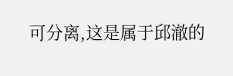可分离,这是属于邱澈的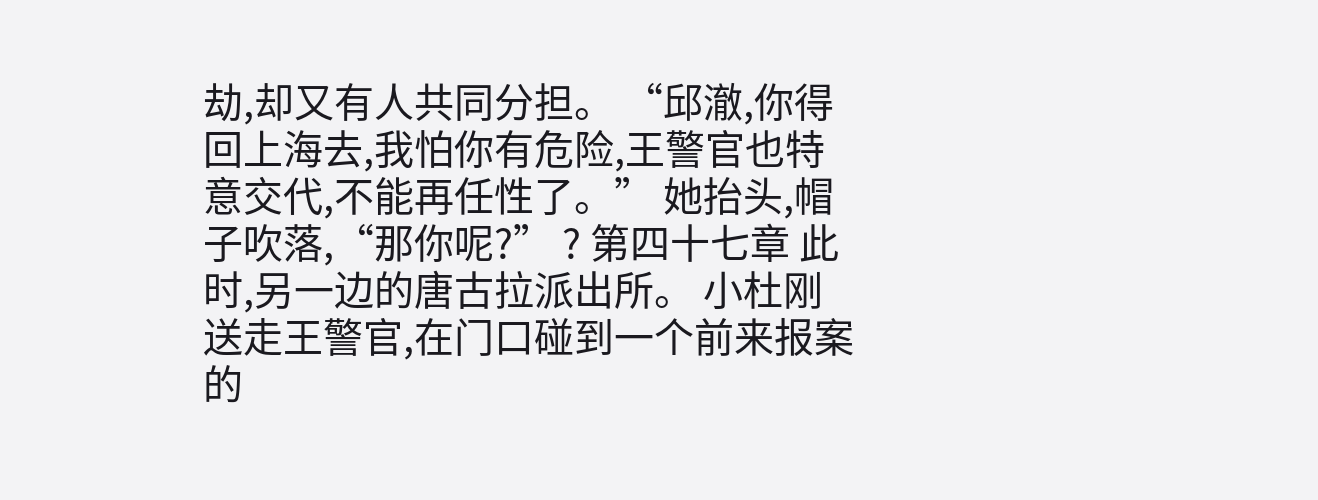劫,却又有人共同分担。 “邱澈,你得回上海去,我怕你有危险,王警官也特意交代,不能再任性了。” 她抬头,帽子吹落,“那你呢?” ? 第四十七章 此时,另一边的唐古拉派出所。 小杜刚送走王警官,在门口碰到一个前来报案的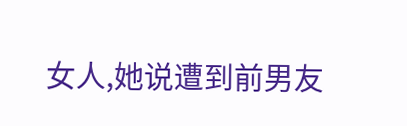女人,她说遭到前男友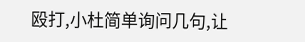殴打,小杜简单询问几句,让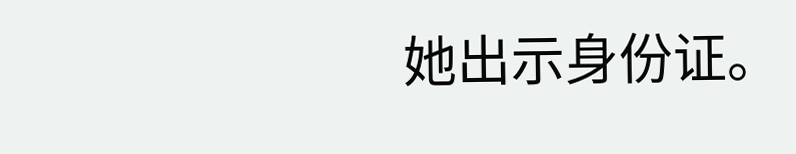她出示身份证。